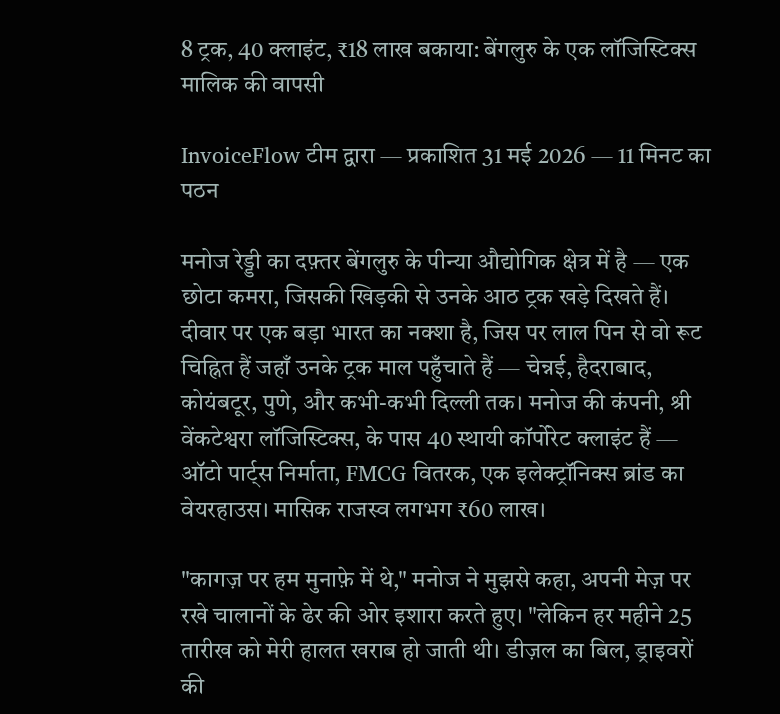8 ट्रक, 40 क्लाइंट, ₹18 लाख बकाया: बेंगलुरु के एक लॉजिस्टिक्स मालिक की वापसी

InvoiceFlow टीम द्वारा — प्रकाशित 31 मई 2026 — 11 मिनट का पठन

मनोज रेड्डी का दफ़्तर बेंगलुरु के पीन्या औद्योगिक क्षेत्र में है — एक छोटा कमरा, जिसकी खिड़की से उनके आठ ट्रक खड़े दिखते हैं। दीवार पर एक बड़ा भारत का नक्शा है, जिस पर लाल पिन से वो रूट चिह्नित हैं जहाँ उनके ट्रक माल पहुँचाते हैं — चेन्नई, हैदराबाद, कोयंबटूर, पुणे, और कभी-कभी दिल्ली तक। मनोज की कंपनी, श्री वेंकटेश्वरा लॉजिस्टिक्स, के पास 40 स्थायी कॉर्पोरेट क्लाइंट हैं — ऑटो पार्ट्स निर्माता, FMCG वितरक, एक इलेक्ट्रॉनिक्स ब्रांड का वेयरहाउस। मासिक राजस्व लगभग ₹60 लाख।

"कागज़ पर हम मुनाफ़े में थे," मनोज ने मुझसे कहा, अपनी मेज़ पर रखे चालानों के ढेर की ओर इशारा करते हुए। "लेकिन हर महीने 25 तारीख को मेरी हालत खराब हो जाती थी। डीज़ल का बिल, ड्राइवरों की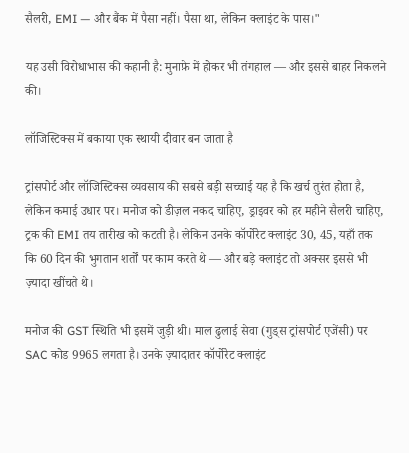सैलरी, EMI — और बैंक में पैसा नहीं। पैसा था, लेकिन क्लाइंट के पास।"

यह उसी विरोधाभास की कहानी है: मुनाफ़े में होकर भी तंगहाल — और इससे बाहर निकलने की।

लॉजिस्टिक्स में बकाया एक स्थायी दीवार बन जाता है

ट्रांसपोर्ट और लॉजिस्टिक्स व्यवसाय की सबसे बड़ी सच्चाई यह है कि खर्च तुरंत होता है, लेकिन कमाई उधार पर। मनोज को डीज़ल नकद चाहिए, ड्राइवर को हर महीने सैलरी चाहिए, ट्रक की EMI तय तारीख को कटती है। लेकिन उनके कॉर्पोरेट क्लाइंट 30, 45, यहाँ तक कि 60 दिन की भुगतान शर्तों पर काम करते थे — और बड़े क्लाइंट तो अक्सर इससे भी ज़्यादा खींचते थे।

मनोज की GST स्थिति भी इसमें जुड़ी थी। माल ढुलाई सेवा (गुड्स ट्रांसपोर्ट एजेंसी) पर SAC कोड 9965 लगता है। उनके ज़्यादातर कॉर्पोरेट क्लाइंट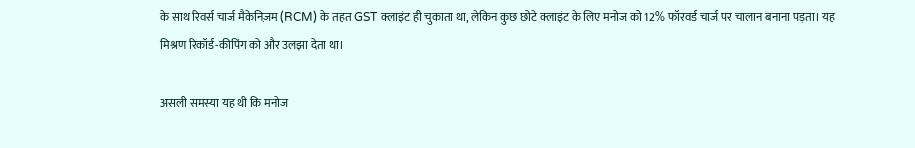के साथ रिवर्स चार्ज मैकेनिज़म (RCM) के तहत GST क्लाइंट ही चुकाता था, लेकिन कुछ छोटे क्लाइंट के लिए मनोज को 12% फॉरवर्ड चार्ज पर चालान बनाना पड़ता। यह मिश्रण रिकॉर्ड-कीपिंग को और उलझा देता था।

असली समस्या यह थी कि मनोज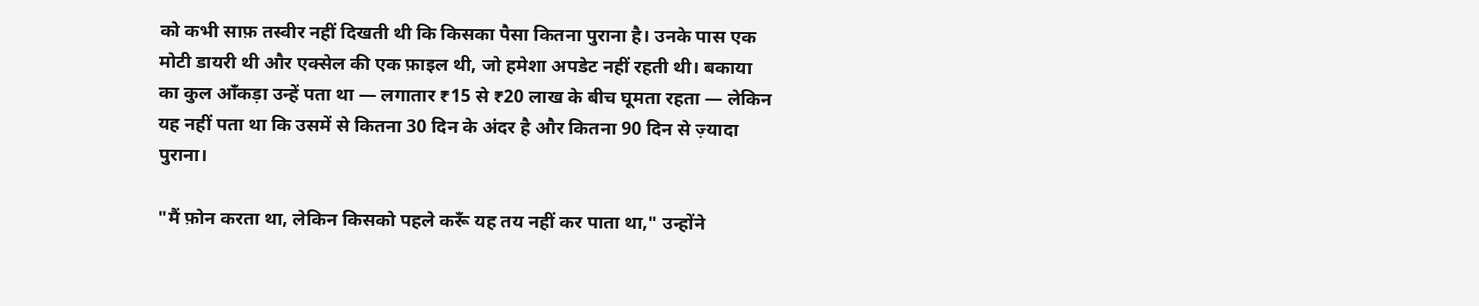को कभी साफ़ तस्वीर नहीं दिखती थी कि किसका पैसा कितना पुराना है। उनके पास एक मोटी डायरी थी और एक्सेल की एक फ़ाइल थी, जो हमेशा अपडेट नहीं रहती थी। बकाया का कुल आँकड़ा उन्हें पता था — लगातार ₹15 से ₹20 लाख के बीच घूमता रहता — लेकिन यह नहीं पता था कि उसमें से कितना 30 दिन के अंदर है और कितना 90 दिन से ज़्यादा पुराना।

"मैं फ़ोन करता था, लेकिन किसको पहले करूँ यह तय नहीं कर पाता था," उन्होंने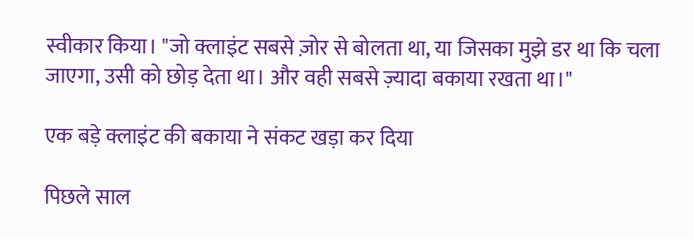स्वीकार किया। "जो क्लाइंट सबसे ज़ोर से बोलता था, या जिसका मुझे डर था कि चला जाएगा, उसी को छोड़ देता था। और वही सबसे ज़्यादा बकाया रखता था।"

एक बड़े क्लाइंट की बकाया ने संकट खड़ा कर दिया

पिछले साल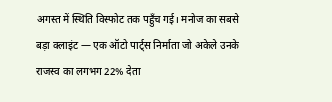अगस्त में स्थिति विस्फोट तक पहुँच गई। मनोज का सबसे बड़ा क्लाइंट — एक ऑटो पार्ट्स निर्माता जो अकेले उनके राजस्व का लगभग 22% देता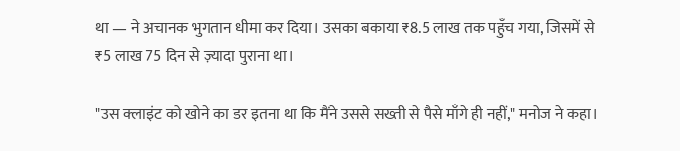था — ने अचानक भुगतान धीमा कर दिया। उसका बकाया ₹8.5 लाख तक पहुँच गया, जिसमें से ₹5 लाख 75 दिन से ज़्यादा पुराना था।

"उस क्लाइंट को खोने का डर इतना था कि मैंने उससे सख्ती से पैसे माँगे ही नहीं," मनोज ने कहा।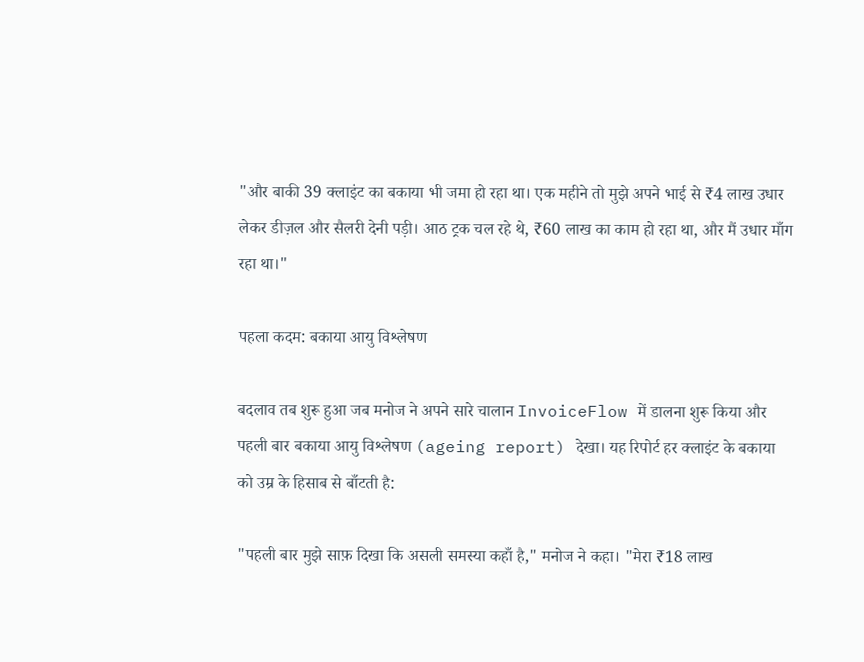"और बाकी 39 क्लाइंट का बकाया भी जमा हो रहा था। एक महीने तो मुझे अपने भाई से ₹4 लाख उधार लेकर डीज़ल और सैलरी देनी पड़ी। आठ ट्रक चल रहे थे, ₹60 लाख का काम हो रहा था, और मैं उधार माँग रहा था।"

पहला कदम: बकाया आयु विश्लेषण

बदलाव तब शुरू हुआ जब मनोज ने अपने सारे चालान InvoiceFlow में डालना शुरू किया और पहली बार बकाया आयु विश्लेषण (ageing report) देखा। यह रिपोर्ट हर क्लाइंट के बकाया को उम्र के हिसाब से बाँटती है:

"पहली बार मुझे साफ़ दिखा कि असली समस्या कहाँ है," मनोज ने कहा। "मेरा ₹18 लाख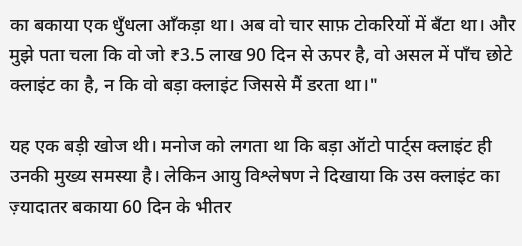का बकाया एक धुँधला आँकड़ा था। अब वो चार साफ़ टोकरियों में बँटा था। और मुझे पता चला कि वो जो ₹3.5 लाख 90 दिन से ऊपर है, वो असल में पाँच छोटे क्लाइंट का है, न कि वो बड़ा क्लाइंट जिससे मैं डरता था।"

यह एक बड़ी खोज थी। मनोज को लगता था कि बड़ा ऑटो पार्ट्स क्लाइंट ही उनकी मुख्य समस्या है। लेकिन आयु विश्लेषण ने दिखाया कि उस क्लाइंट का ज़्यादातर बकाया 60 दिन के भीतर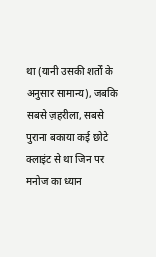था (यानी उसकी शर्तों के अनुसार सामान्य), जबकि सबसे ज़हरीला, सबसे पुराना बकाया कई छोटे क्लाइंट से था जिन पर मनोज का ध्यान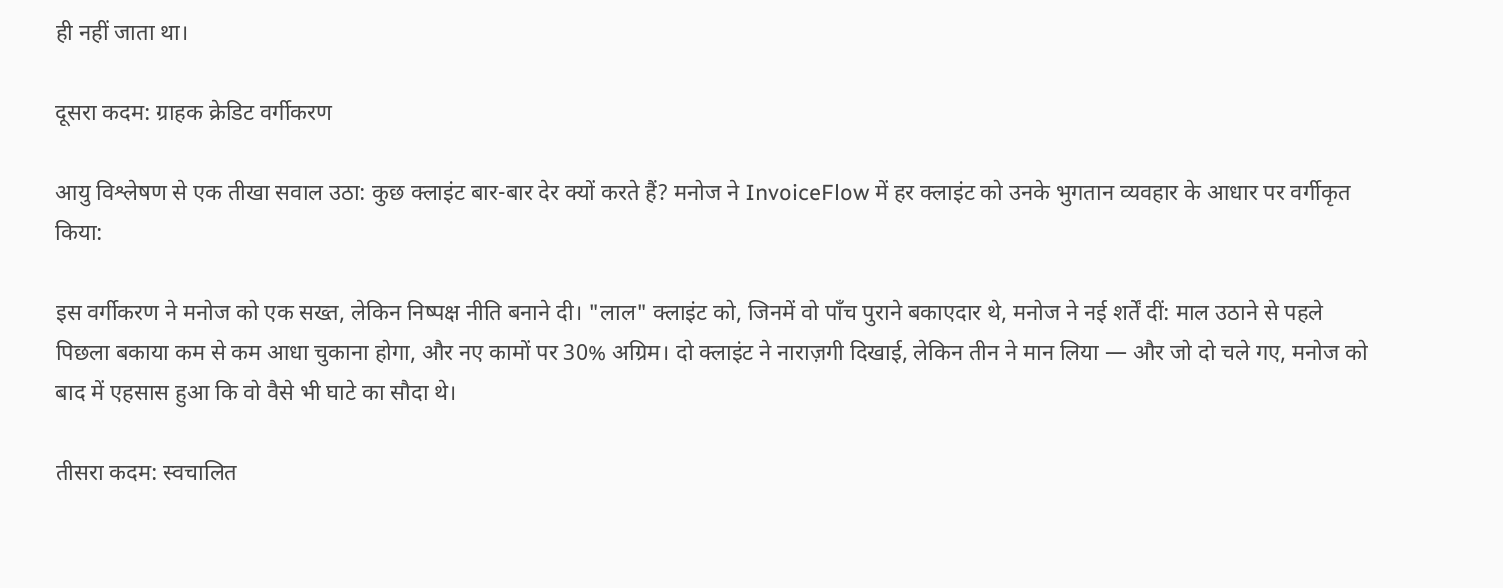ही नहीं जाता था।

दूसरा कदम: ग्राहक क्रेडिट वर्गीकरण

आयु विश्लेषण से एक तीखा सवाल उठा: कुछ क्लाइंट बार-बार देर क्यों करते हैं? मनोज ने InvoiceFlow में हर क्लाइंट को उनके भुगतान व्यवहार के आधार पर वर्गीकृत किया:

इस वर्गीकरण ने मनोज को एक सख्त, लेकिन निष्पक्ष नीति बनाने दी। "लाल" क्लाइंट को, जिनमें वो पाँच पुराने बकाएदार थे, मनोज ने नई शर्तें दीं: माल उठाने से पहले पिछला बकाया कम से कम आधा चुकाना होगा, और नए कामों पर 30% अग्रिम। दो क्लाइंट ने नाराज़गी दिखाई, लेकिन तीन ने मान लिया — और जो दो चले गए, मनोज को बाद में एहसास हुआ कि वो वैसे भी घाटे का सौदा थे।

तीसरा कदम: स्वचालित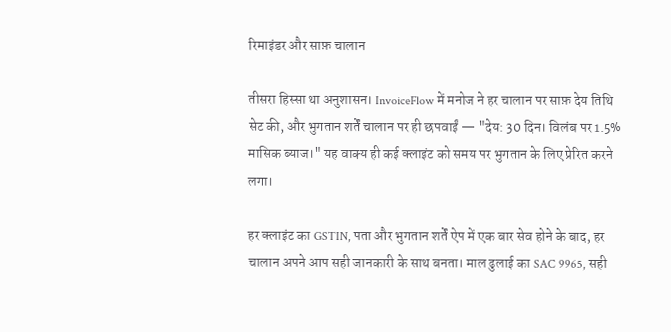रिमाइंडर और साफ़ चालान

तीसरा हिस्सा था अनुशासन। InvoiceFlow में मनोज ने हर चालान पर साफ़ देय तिथि सेट की, और भुगतान शर्तें चालान पर ही छपवाईं — "देय: 30 दिन। विलंब पर 1.5% मासिक ब्याज।" यह वाक्य ही कई क्लाइंट को समय पर भुगतान के लिए प्रेरित करने लगा।

हर क्लाइंट का GSTIN, पता और भुगतान शर्तें ऐप में एक बार सेव होने के बाद, हर चालान अपने आप सही जानकारी के साथ बनता। माल ढुलाई का SAC 9965, सही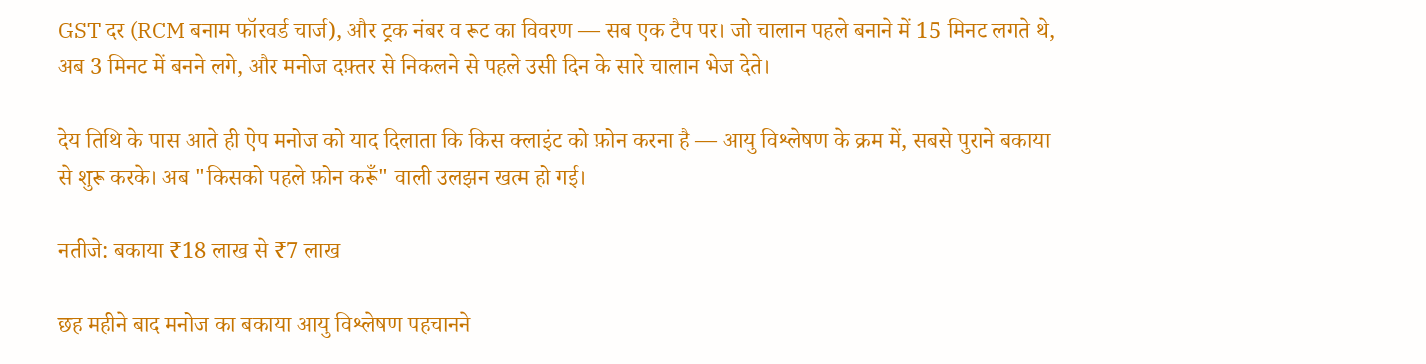GST दर (RCM बनाम फॉरवर्ड चार्ज), और ट्रक नंबर व रूट का विवरण — सब एक टैप पर। जो चालान पहले बनाने में 15 मिनट लगते थे, अब 3 मिनट में बनने लगे, और मनोज दफ़्तर से निकलने से पहले उसी दिन के सारे चालान भेज देते।

देय तिथि के पास आते ही ऐप मनोज को याद दिलाता कि किस क्लाइंट को फ़ोन करना है — आयु विश्लेषण के क्रम में, सबसे पुराने बकाया से शुरू करके। अब "किसको पहले फ़ोन करूँ" वाली उलझन खत्म हो गई।

नतीजे: बकाया ₹18 लाख से ₹7 लाख

छह महीने बाद मनोज का बकाया आयु विश्लेषण पहचानने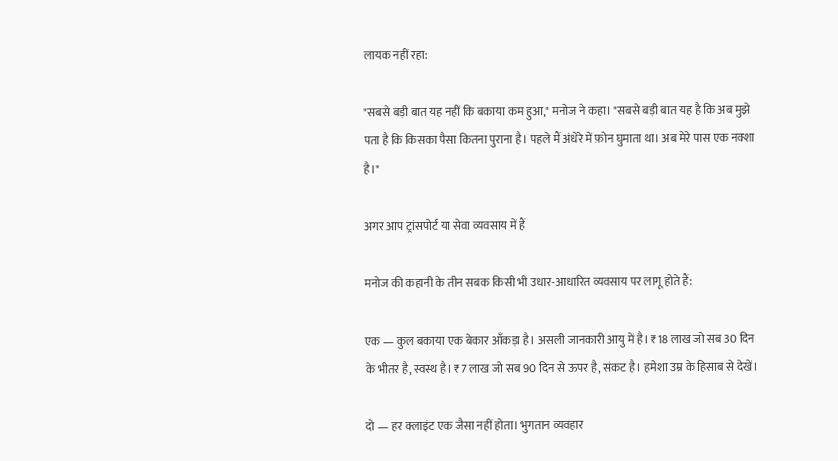लायक नहीं रहा:

"सबसे बड़ी बात यह नहीं कि बकाया कम हुआ," मनोज ने कहा। "सबसे बड़ी बात यह है कि अब मुझे पता है कि किसका पैसा कितना पुराना है। पहले मैं अंधेरे में फ़ोन घुमाता था। अब मेरे पास एक नक्शा है।"

अगर आप ट्रांसपोर्ट या सेवा व्यवसाय में हैं

मनोज की कहानी के तीन सबक किसी भी उधार-आधारित व्यवसाय पर लागू होते हैं:

एक — कुल बकाया एक बेकार आँकड़ा है। असली जानकारी आयु में है। ₹18 लाख जो सब 30 दिन के भीतर है, स्वस्थ है। ₹7 लाख जो सब 90 दिन से ऊपर है, संकट है। हमेशा उम्र के हिसाब से देखें।

दो — हर क्लाइंट एक जैसा नहीं होता। भुगतान व्यवहार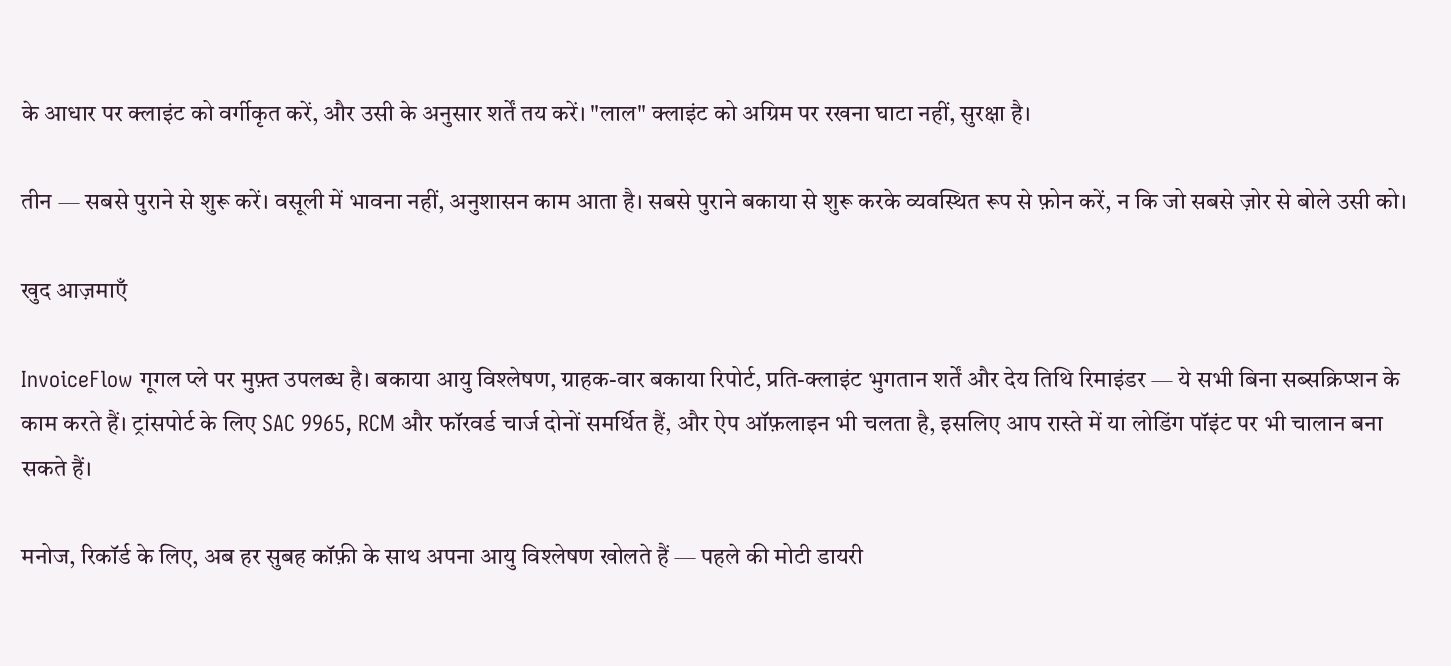के आधार पर क्लाइंट को वर्गीकृत करें, और उसी के अनुसार शर्तें तय करें। "लाल" क्लाइंट को अग्रिम पर रखना घाटा नहीं, सुरक्षा है।

तीन — सबसे पुराने से शुरू करें। वसूली में भावना नहीं, अनुशासन काम आता है। सबसे पुराने बकाया से शुरू करके व्यवस्थित रूप से फ़ोन करें, न कि जो सबसे ज़ोर से बोले उसी को।

खुद आज़माएँ

InvoiceFlow गूगल प्ले पर मुफ़्त उपलब्ध है। बकाया आयु विश्लेषण, ग्राहक-वार बकाया रिपोर्ट, प्रति-क्लाइंट भुगतान शर्तें और देय तिथि रिमाइंडर — ये सभी बिना सब्सक्रिप्शन के काम करते हैं। ट्रांसपोर्ट के लिए SAC 9965, RCM और फॉरवर्ड चार्ज दोनों समर्थित हैं, और ऐप ऑफ़लाइन भी चलता है, इसलिए आप रास्ते में या लोडिंग पॉइंट पर भी चालान बना सकते हैं।

मनोज, रिकॉर्ड के लिए, अब हर सुबह कॉफ़ी के साथ अपना आयु विश्लेषण खोलते हैं — पहले की मोटी डायरी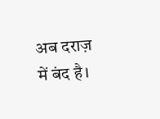अब दराज़ में बंद है।